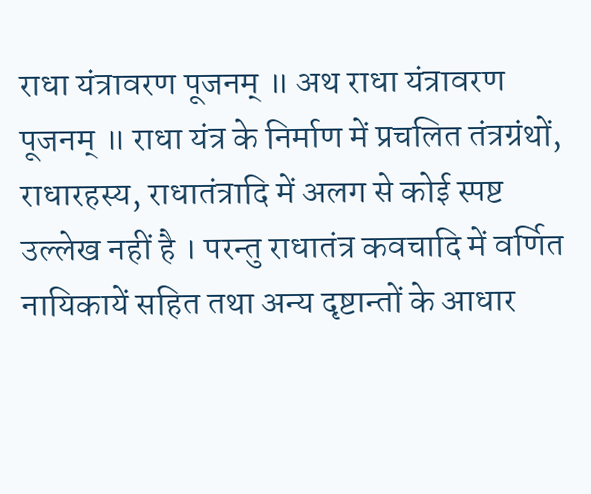राधा यंत्रावरण पूजनम् ॥ अथ राधा यंत्रावरण पूजनम् ॥ राधा यंत्र के निर्माण में प्रचलित तंत्रग्रंथों, राधारहस्य, राधातंत्रादि में अलग से कोई स्पष्ट उल्लेख नहीं है । परन्तु राधातंत्र कवचादि में वर्णित नायिकायें सहित तथा अन्य दृष्टान्तों के आधार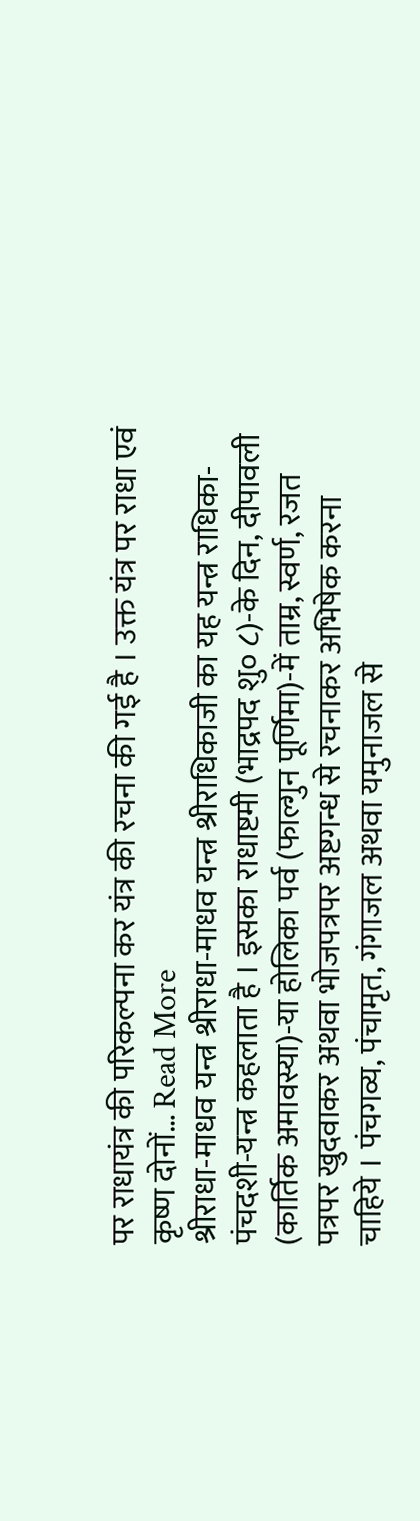पर राधायंत्र की परिकल्पना कर यंत्र की रचना की गई है । उक्त यंत्र पर राधा एवं कृष्ण दोनों… Read More
श्रीराधा-माधव यन्त्र श्रीराधा-माधव यन्त्र श्रीराधिकाजी का यह यन्त्र राधिका-पंचदशी-यन्त्र कहलाता है । इसका राधाष्टमी (भाद्रपद शु० ८)-के दिन, दीपावली (कार्तिक अमावस्या)-या होलिका पर्व (फाल्गुन पूर्णिमा)-में ताम्र, स्वर्ण, रजत पत्रपर खुदवाकर अथवा भोजपत्रपर अष्टगन्ध से रचनाकर अभिषेक करना चाहिये । पंचगव्य, पंचामृत, गंगाजल अथवा यमुनाजल से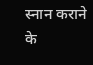स्नान कराने के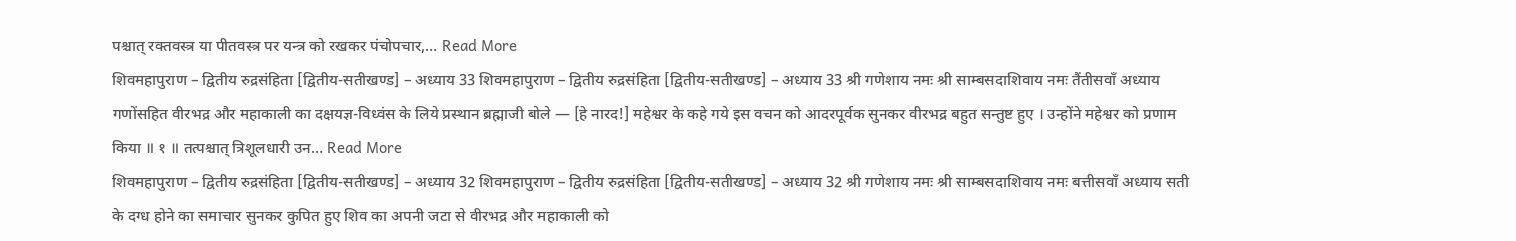पश्चात् रक्तवस्त्र या पीतवस्त्र पर यन्त्र को रखकर पंचोपचार,… Read More
शिवमहापुराण – द्वितीय रुद्रसंहिता [द्वितीय-सतीखण्ड] – अध्याय 33 शिवमहापुराण – द्वितीय रुद्रसंहिता [द्वितीय-सतीखण्ड] – अध्याय 33 श्री गणेशाय नमः श्री साम्बसदाशिवाय नमः तैंतीसवाँ अध्याय गणोंसहित वीरभद्र और महाकाली का दक्षयज्ञ-विध्वंस के लिये प्रस्थान ब्रह्माजी बोले — [हे नारद!] महेश्वर के कहे गये इस वचन को आदरपूर्वक सुनकर वीरभद्र बहुत सन्तुष्ट हुए । उन्होंने महेश्वर को प्रणाम किया ॥ १ ॥ तत्पश्चात् त्रिशूलधारी उन… Read More
शिवमहापुराण – द्वितीय रुद्रसंहिता [द्वितीय-सतीखण्ड] – अध्याय 32 शिवमहापुराण – द्वितीय रुद्रसंहिता [द्वितीय-सतीखण्ड] – अध्याय 32 श्री गणेशाय नमः श्री साम्बसदाशिवाय नमः बत्तीसवाँ अध्याय सती के दग्ध होने का समाचार सुनकर कुपित हुए शिव का अपनी जटा से वीरभद्र और महाकाली को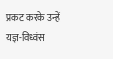प्रकट करके उन्हें यज्ञ-विध्वंस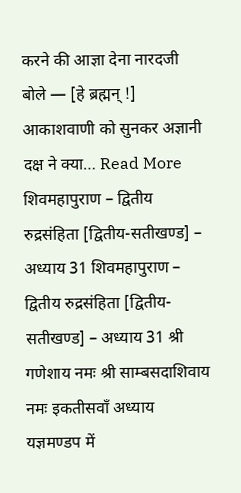करने की आज्ञा देना नारदजी बोले — [हे ब्रह्मन् !] आकाशवाणी को सुनकर अज्ञानी दक्ष ने क्या… Read More
शिवमहापुराण – द्वितीय रुद्रसंहिता [द्वितीय-सतीखण्ड] – अध्याय 31 शिवमहापुराण – द्वितीय रुद्रसंहिता [द्वितीय-सतीखण्ड] – अध्याय 31 श्री गणेशाय नमः श्री साम्बसदाशिवाय नमः इकतीसवाँ अध्याय यज्ञमण्डप में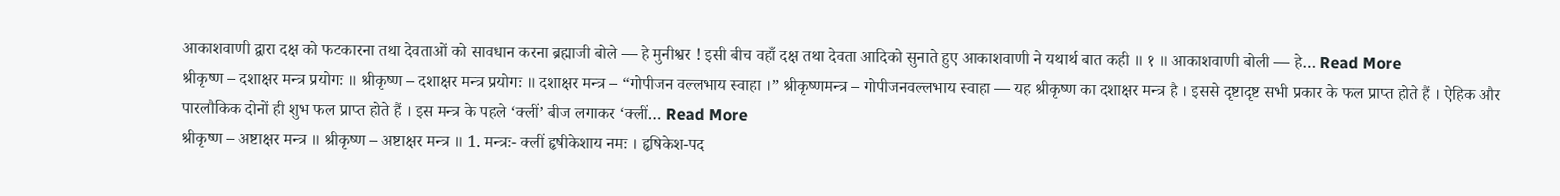आकाशवाणी द्वारा दक्ष को फटकारना तथा देवताओं को सावधान करना ब्रह्माजी बोले — हे मुनीश्वर ! इसी बीच वहाँ दक्ष तथा देवता आदिको सुनाते हुए आकाशवाणी ने यथार्थ बात कही ॥ १ ॥ आकाशवाणी बोली — हे… Read More
श्रीकृष्ण – दशाक्षर मन्त्र प्रयोगः ॥ श्रीकृष्ण – दशाक्षर मन्त्र प्रयोगः ॥ दशाक्षर मन्त्र – “गोपीजन वल्लभाय स्वाहा ।” श्रीकृष्णमन्त्र – गोपीजनवल्लभाय स्वाहा — यह श्रीकृष्ण का दशाक्षर मन्त्र है । इससे दृष्टादृष्ट सभी प्रकार के फल प्राप्त होते हैं । ऐहिक और पारलौकिक दोनों ही शुभ फल प्राप्त होते हैं । इस मन्त्र के पहले ‘क्लीं’ बीज लगाकर ‘क्लीं… Read More
श्रीकृष्ण – अष्टाक्षर मन्त्र ॥ श्रीकृष्ण – अष्टाक्षर मन्त्र ॥ 1. मन्त्रः- क्लीं हृषीकेशाय नमः । हृषिकेश-पद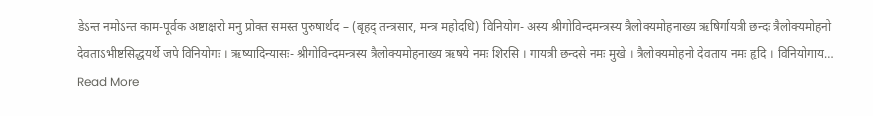डेऽन्त नमोऽन्त काम-पूर्वक अष्टाक्षरो मनु प्रोक्त समस्त पुरुषार्थद – (बृहद् तन्त्रसार, मन्त्र महोदधि) विनियोग- अस्य श्रीगोविन्दमन्त्रस्य त्रैलोक्यमोहनाख्य ऋषिर्गायत्री छन्दः त्रैलोक्यमोहनो देवताऽभीष्टसिद्धयर्थे जपे विनियोगः । ऋष्यादिन्यासः- श्रीगोविन्दमन्त्रस्य त्रैलोक्यमोहनाख्य ऋषये नमः शिरसि । गायत्री छन्दसे नमः मुखे । त्रैलोक्यमोहनो देवताय नमः हृदि । विनियोगाय… Read More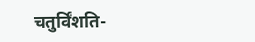चतुर्विंशति-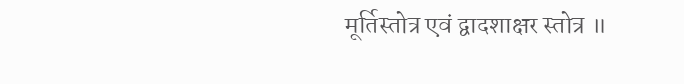मूर्तिस्तोत्र एवं द्वादशाक्षर स्तोत्र ॥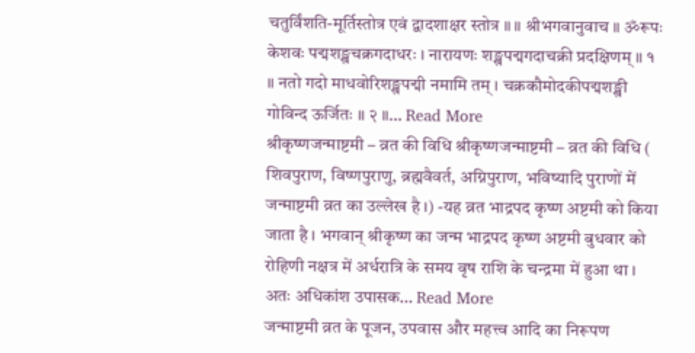चतुर्विंशति-मूर्तिस्तोत्र एवं द्वादशाक्षर स्तोत्र ॥ ॥ श्रीभगवानुवाच ॥ ॐरूपः केशवः पद्मशङ्खचक्रगदाधरः । नारायणः शङ्खपद्मगदाचक्री प्रदक्षिणम् ॥ १ ॥ नतो गदो माधवोरिशङ्खपद्मी नमामि तम् । चक्रकौमोदकीपद्मशङ्खी गोविन्द ऊर्जितः ॥ २ ॥… Read More
श्रीकृष्णजन्माष्टमी – व्रत की विधि श्रीकृष्णजन्माष्टमी – व्रत की विधि ( शिवपुराण, विष्णपुराणु, ब्रह्मवैवर्त, अग्निपुराण, भविष्यादि पुराणों में जन्माष्टमी व्रत का उल्लेख है ।) -यह व्रत भाद्रपद कृष्ण अष्टमी को किया जाता है । भगवान् श्रीकृष्ण का जन्म भाद्रपद कृष्ण अष्टमी बुधवार को रोहिणी नक्षत्र में अर्धरात्रि के समय वृष राशि के चन्द्रमा में हुआ था । अतः अधिकांश उपासक… Read More
जन्माष्टमी व्रत के पूजन, उपवास और महत्त्व आदि का निरूपण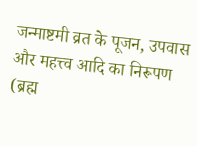जन्माष्टमी व्रत के पूजन, उपवास और महत्त्व आदि का निरूपण (ब्रह्म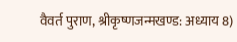वैवर्त पुराण, श्रीकृष्णजन्मखण्ड: अध्याय 8)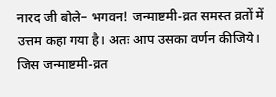नारद जी बोले– भगवन! जन्माष्टमी-व्रत समस्त व्रतों में उत्तम कहा गया है। अतः आप उसका वर्णन कीजिये। जिस जन्माष्टमी-व्रत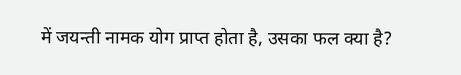में जयन्ती नामक योग प्राप्त होता है, उसका फल क्या है?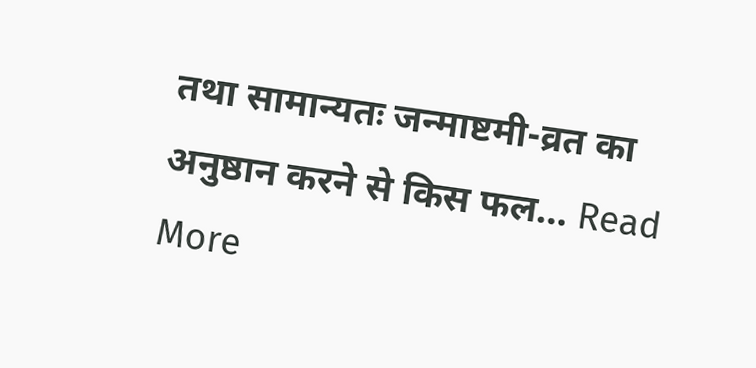तथा सामान्यतः जन्माष्टमी-व्रत का अनुष्ठान करने से किस फल… Read More